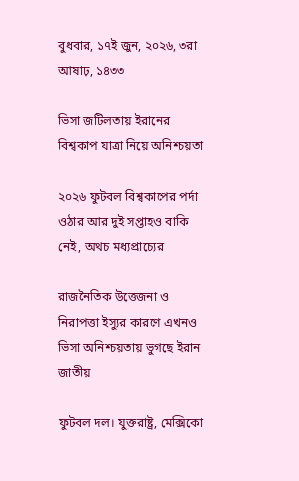বুধবার, ১৭ই জুন, ২০২৬, ৩রা আষাঢ়, ১৪৩৩

ভিসা জটিলতায় ইরানের বিশ্বকাপ যাত্রা নিয়ে অনিশ্চয়তা

২০২৬ ফুটবল বিশ্বকাপের পর্দা ওঠার আর দুই সপ্তাহও বাকি নেই, অথচ মধ্যপ্রাচ্যের

রাজনৈতিক উত্তেজনা ও নিরাপত্তা ইস্যুর কারণে এখনও ভিসা অনিশ্চয়তায় ভুগছে ইরান জাতীয়

ফুটবল দল। যুক্তরাষ্ট্র, মেক্সিকো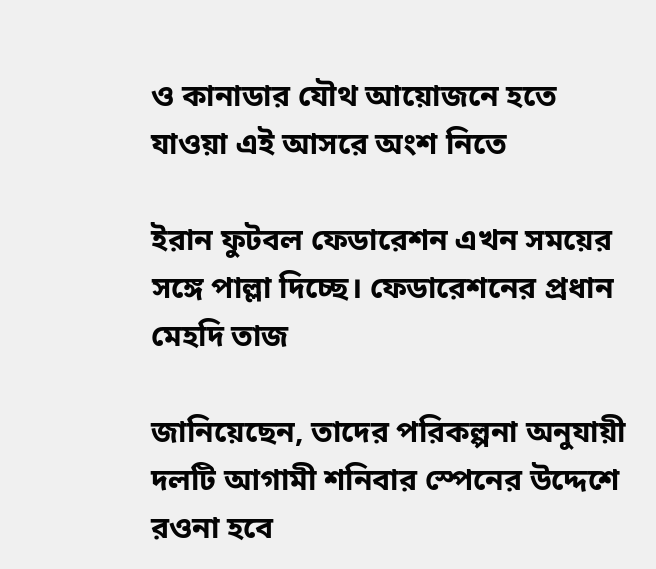ও কানাডার যৌথ আয়োজনে হতে যাওয়া এই আসরে অংশ নিতে

ইরান ফুটবল ফেডারেশন এখন সময়ের সঙ্গে পাল্লা দিচ্ছে। ফেডারেশনের প্রধান মেহদি তাজ

জানিয়েছেন, তাদের পরিকল্পনা অনুযায়ী দলটি আগামী শনিবার স্পেনের উদ্দেশে রওনা হবে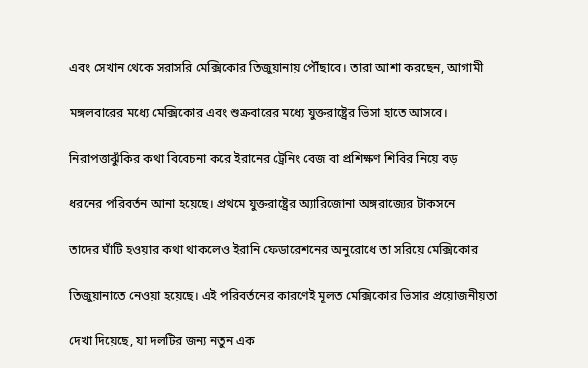এবং সেখান থেকে সরাসরি মেক্সিকোর তিজুয়ানায় পৌঁছাবে। তারা আশা করছেন, আগামী

মঙ্গলবারের মধ্যে মেক্সিকোর এবং শুক্রবারের মধ্যে যুক্তরাষ্ট্রের ভিসা হাতে আসবে।

নিরাপত্তাঝুঁকির কথা বিবেচনা করে ইরানের ট্রেনিং বেজ বা প্রশিক্ষণ শিবির নিয়ে বড়

ধরনের পরিবর্তন আনা হয়েছে। প্রথমে যুক্তরাষ্ট্রের অ্যারিজোনা অঙ্গরাজ্যের টাকসনে

তাদের ঘাঁটি হওয়ার কথা থাকলেও ইরানি ফেডারেশনের অনুরোধে তা সরিয়ে মেক্সিকোর

তিজুয়ানাতে নেওয়া হয়েছে। এই পরিবর্তনের কারণেই মূলত মেক্সিকোর ভিসার প্রয়োজনীয়তা

দেখা দিয়েছে, যা দলটির জন্য নতুন এক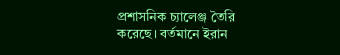প্রশাসনিক চ্যালেঞ্জ তৈরি করেছে। বর্তমানে ইরান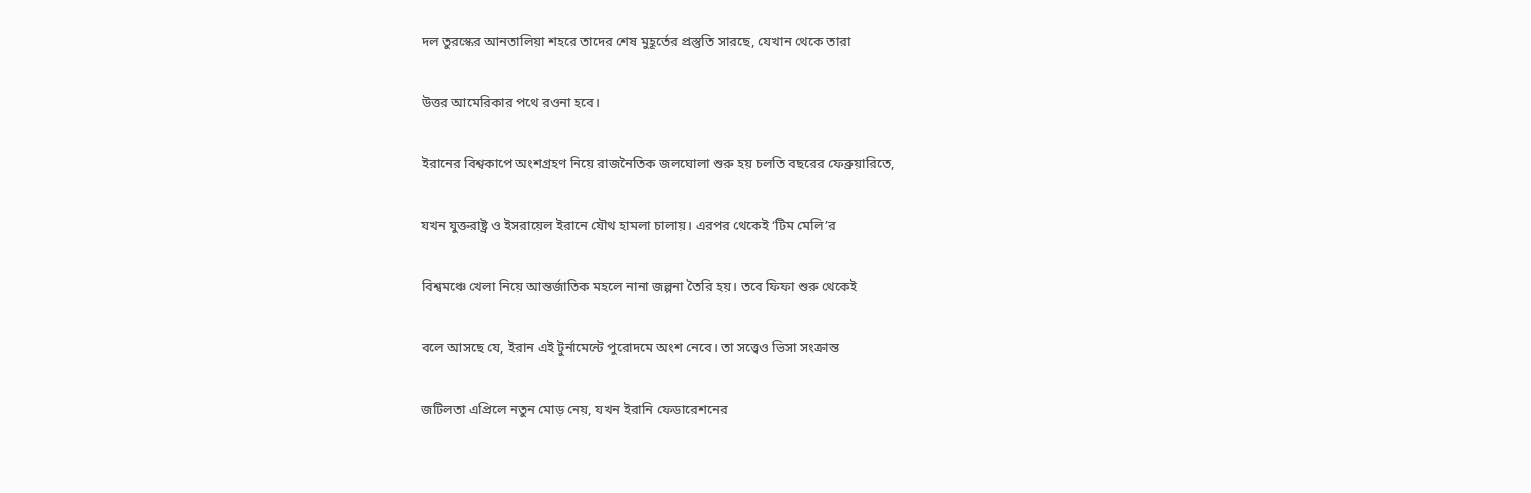দল তুরস্কের আনতালিয়া শহরে তাদের শেষ মুহূর্তের প্রস্তুতি সারছে, যেখান থেকে তারা

উত্তর আমেরিকার পথে রওনা হবে।

ইরানের বিশ্বকাপে অংশগ্রহণ নিয়ে রাজনৈতিক জলঘোলা শুরু হয় চলতি বছরের ফেব্রুয়ারিতে,

যখন যুক্তরাষ্ট্র ও ইসরায়েল ইরানে যৌথ হামলা চালায়। এরপর থেকেই ‘টিম মেলি’র

বিশ্বমঞ্চে খেলা নিয়ে আন্তর্জাতিক মহলে নানা জল্পনা তৈরি হয়। তবে ফিফা শুরু থেকেই

বলে আসছে যে, ইরান এই টুর্নামেন্টে পুরোদমে অংশ নেবে। তা সত্ত্বেও ভিসা সংক্রান্ত

জটিলতা এপ্রিলে নতুন মোড় নেয়, যখন ইরানি ফেডারেশনের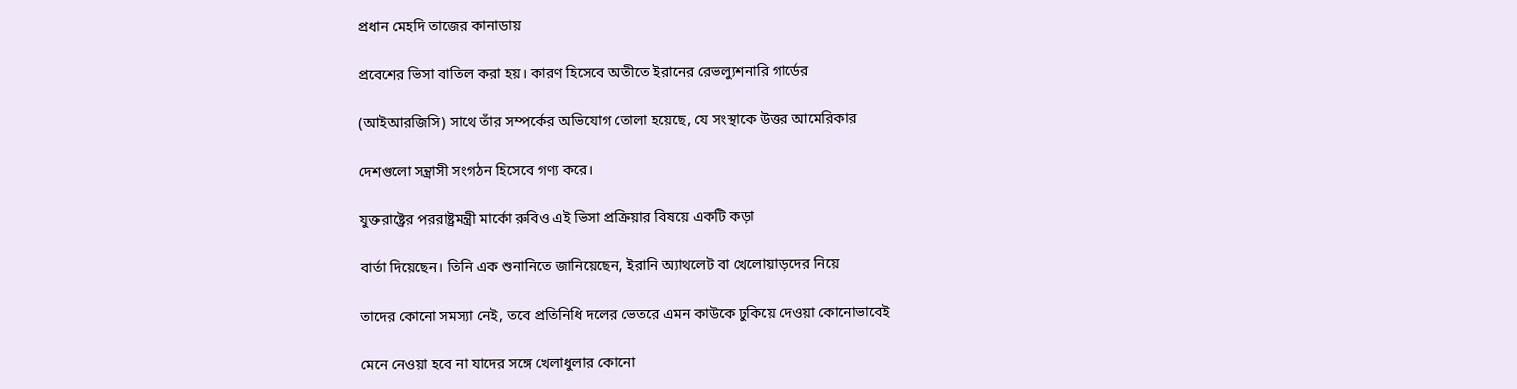প্রধান মেহদি তাজের কানাডায়

প্রবেশের ভিসা বাতিল করা হয়। কারণ হিসেবে অতীতে ইরানের রেভল্যুশনারি গার্ডের

(আইআরজিসি) সাথে তাঁর সম্পর্কের অভিযোগ তোলা হয়েছে, যে সংস্থাকে উত্তর আমেরিকার

দেশগুলো সন্ত্রাসী সংগঠন হিসেবে গণ্য করে।

যুক্তরাষ্ট্রের পররাষ্ট্রমন্ত্রী মার্কো রুবিও এই ভিসা প্রক্রিয়ার বিষয়ে একটি কড়া

বার্তা দিয়েছেন। তিনি এক শুনানিতে জানিয়েছেন, ইরানি অ্যাথলেট বা খেলোয়াড়দের নিয়ে

তাদের কোনো সমস্যা নেই, তবে প্রতিনিধি দলের ভেতরে এমন কাউকে ঢুকিয়ে দেওয়া কোনোভাবেই

মেনে নেওয়া হবে না যাদের সঙ্গে খেলাধুলার কোনো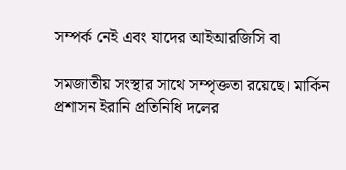সম্পর্ক নেই এবং যাদের আইআরজিসি বা

সমজাতীয় সংস্থার সাথে সম্পৃক্ততা রয়েছে। মার্কিন প্রশাসন ইরানি প্রতিনিধি দলের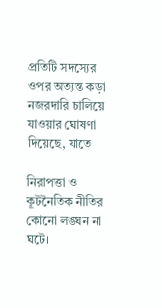প্রতিটি সদস্যের ওপর অত্যন্ত কড়া নজরদারি চালিয়ে যাওয়ার ঘোষণা দিয়েছে, যাতে

নিরাপত্তা ও কূটনৈতিক নীতির কোনো লঙ্ঘন না ঘটে।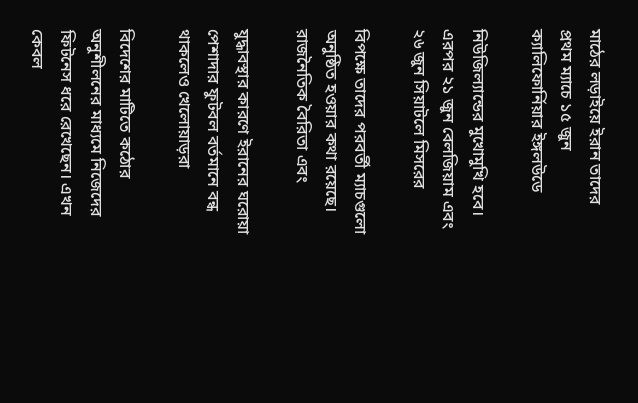মাঠের লড়াইয়ে ইরান তাদের প্রথম ম্যাচে ১৫ জুন ক্যালিফোর্নিয়ার ইঙ্গলউডে

নিউজিল্যান্ডের মুখোমুখি হবে। এরপর ২১ জুন বেলজিয়াম এবং ২৬ জুন সিয়াটলে মিসরের

বিপক্ষে তাদের পরবর্তী ম্যাচগুলো অনুষ্ঠিত হওয়ার কথা রয়েছে। রাজনৈতিক বৈরিতা এবং

যুদ্ধাবস্থার কারণে ইরানের ঘরোয়া পেশাদার ফুটবল বর্তমানে বন্ধ থাকলেও খেলোয়াড়রা

বিদেশের মাটিতে কঠোর অনুশীলনের মাধ্যমে নিজেদের ফিটনেস ধরে রেখেছেন। এখন কেবল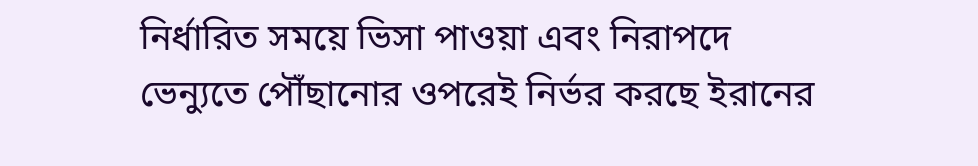নির্ধারিত সময়ে ভিসা পাওয়া এবং নিরাপদে ভেন্যুতে পৌঁছানোর ওপরেই নির্ভর করছে ইরানের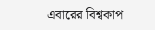এবারের বিশ্বকাপ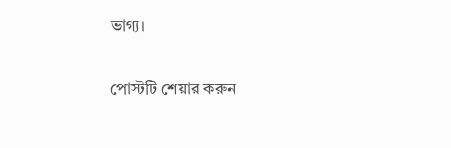ভাগ্য।

পোস্টটি শেয়ার করুন